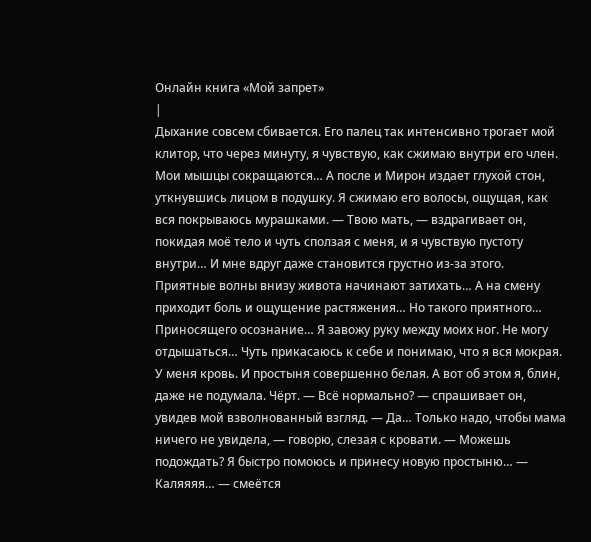Онлайн книга «Мой запрет»
|
Дыхание совсем сбивается. Его палец так интенсивно трогает мой клитор, что через минуту, я чувствую, как сжимаю внутри его член. Мои мышцы сокращаются… А после и Мирон издает глухой стон, уткнувшись лицом в подушку. Я сжимаю его волосы, ощущая, как вся покрываюсь мурашками. — Твою мать, — вздрагивает он, покидая моё тело и чуть сползая с меня, и я чувствую пустоту внутри… И мне вдруг даже становится грустно из-за этого. Приятные волны внизу живота начинают затихать… А на смену приходит боль и ощущение растяжения… Но такого приятного… Приносящего осознание… Я завожу руку между моих ног. Не могу отдышаться… Чуть прикасаюсь к себе и понимаю, что я вся мокрая. У меня кровь. И простыня совершенно белая. А вот об этом я, блин, даже не подумала. Чёрт. — Всё нормально? — спрашивает он, увидев мой взволнованный взгляд. — Да… Только надо, чтобы мама ничего не увидела, — говорю, слезая с кровати. — Можешь подождать? Я быстро помоюсь и принесу новую простыню… — Каляяяя… — смеётся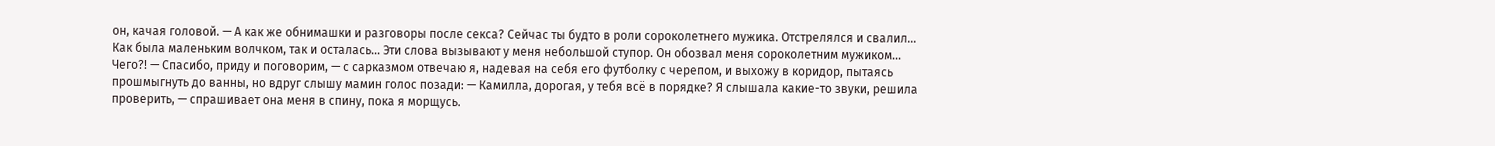он, качая головой. — А как же обнимашки и разговоры после секса? Сейчас ты будто в роли сороколетнего мужика. Отстрелялся и свалил… Как была маленьким волчком, так и осталась… Эти слова вызывают у меня небольшой ступор. Он обозвал меня сороколетним мужиком… Чего?! — Спасибо, приду и поговорим, — с сарказмом отвечаю я, надевая на себя его футболку с черепом, и выхожу в коридор, пытаясь прошмыгнуть до ванны, но вдруг слышу мамин голос позади: — Камилла, дорогая, у тебя всё в порядке? Я слышала какие-то звуки, решила проверить, — спрашивает она меня в спину, пока я морщусь.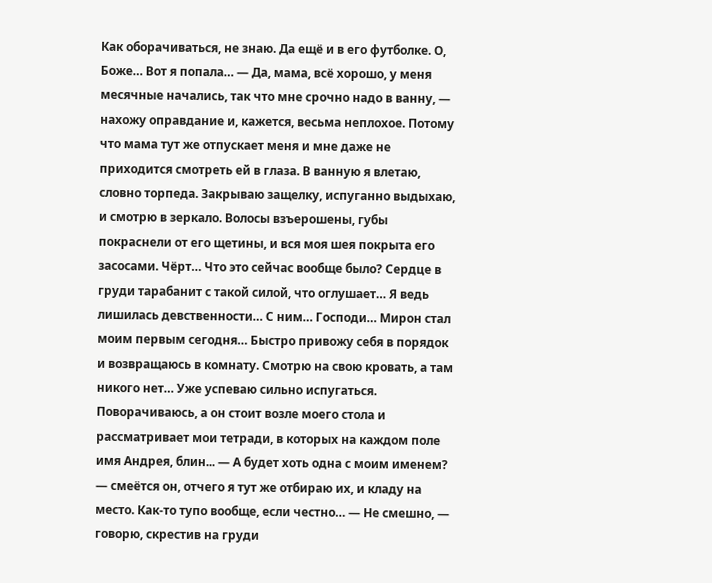Как оборачиваться, не знаю. Да ещё и в его футболке. О, Боже… Вот я попала… — Да, мама, всё хорошо, у меня месячные начались, так что мне срочно надо в ванну, — нахожу оправдание и, кажется, весьма неплохое. Потому что мама тут же отпускает меня и мне даже не приходится смотреть ей в глаза. В ванную я влетаю, словно торпеда. Закрываю защелку, испуганно выдыхаю, и смотрю в зеркало. Волосы взъерошены, губы покраснели от его щетины, и вся моя шея покрыта его засосами. Чёрт… Что это сейчас вообще было? Сердце в груди тарабанит с такой силой, что оглушает… Я ведь лишилась девственности… С ним… Господи… Мирон стал моим первым сегодня… Быстро привожу себя в порядок и возвращаюсь в комнату. Смотрю на свою кровать, а там никого нет… Уже успеваю сильно испугаться. Поворачиваюсь, а он стоит возле моего стола и рассматривает мои тетради, в которых на каждом поле имя Андрея, блин... — А будет хоть одна с моим именем? — смеётся он, отчего я тут же отбираю их, и кладу на место. Как-то тупо вообще, если честно… — Не смешно, — говорю, скрестив на груди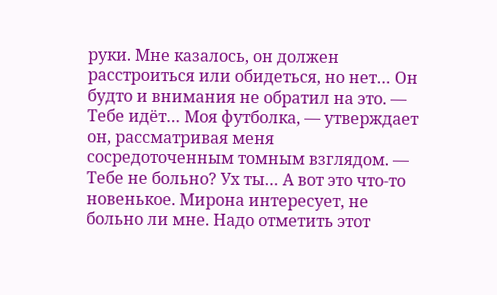руки. Мне казалось, он должен расстроиться или обидеться, но нет… Он будто и внимания не обратил на это. — Тебе идёт… Моя футболка, — утверждает он, рассматривая меня сосредоточенным томным взглядом. — Тебе не больно? Ух ты… А вот это что-то новенькое. Мирона интересует, не больно ли мне. Надо отметить этот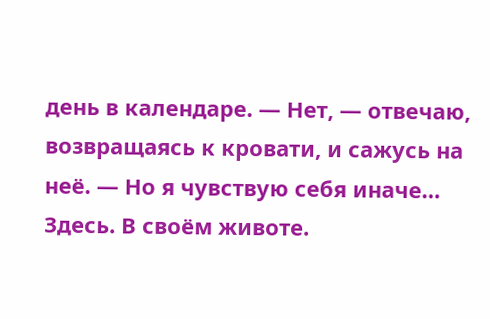день в календаре. — Нет, — отвечаю, возвращаясь к кровати, и сажусь на неё. — Но я чувствую себя иначе… Здесь. В своём животе.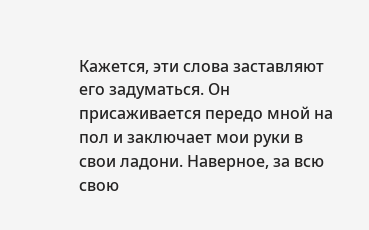Кажется, эти слова заставляют его задуматься. Он присаживается передо мной на пол и заключает мои руки в свои ладони. Наверное, за всю свою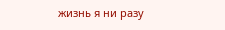жизнь я ни разу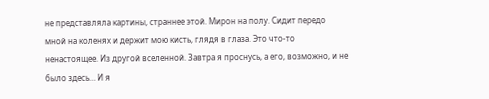не представляла картины, страннее этой. Мирон на полу. Сидит передо мной на коленях и держит мою кисть, глядя в глаза. Это что-то ненастоящее. Из другой вселенной. Завтра я проснусь, а его, возможно, и не было здесь… И я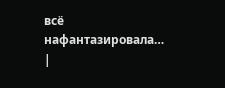всё нафантазировала… |